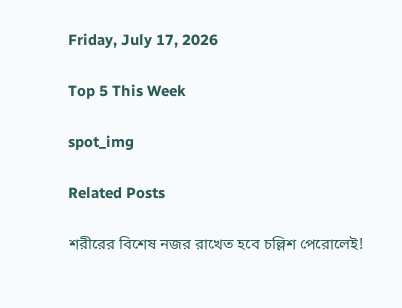Friday, July 17, 2026

Top 5 This Week

spot_img

Related Posts

শরীরের বিশেষ নজর রাখেত হবে চল্লিশ পেরোলেই!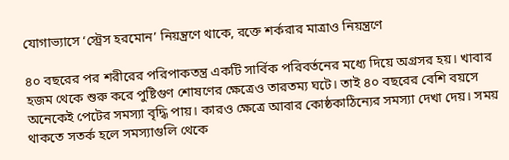যোগাভ্যাসে ‘স্ট্রেস হরমোন’ নিয়ন্ত্রণে থাকে, রক্তে শর্করার মাত্রাও নিয়ন্ত্রণে

৪০ বছরের পর শরীরের পরিপাকতন্ত্র একটি সার্বিক পরিবর্তনের মধ্যে দিয়ে অগ্রসর হয়। খাবার হজম থেকে শুরু করে পুষ্টিগুণ শোষণের ক্ষেত্রেও তারতম্য ঘটে। তাই ৪০ বছরের বেশি বয়সে অনেকেই পেটের সমস্যা বৃদ্ধি পায়। কারও ক্ষেত্রে আবার কোষ্ঠকাঠিন্যের সমস্যা দেখা দেয়। সময় থাকতে সতর্ক হলে সমস্যাগুলি থেকে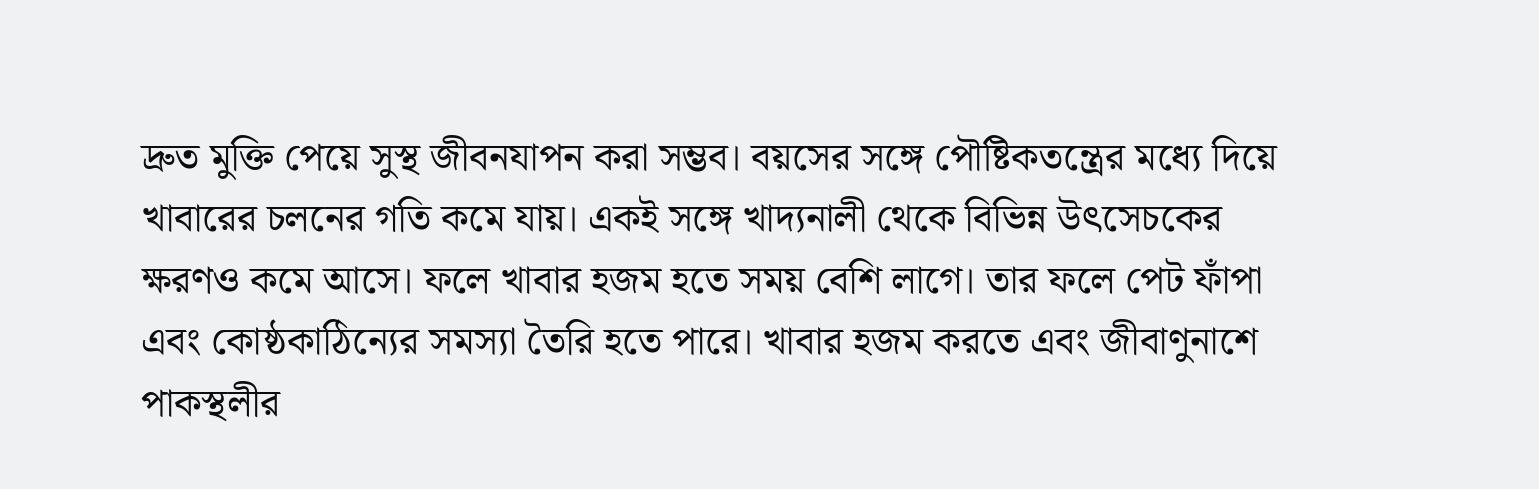দ্রুত মুক্তি পেয়ে সুস্থ জীবনযাপন করা সম্ভব। বয়সের সঙ্গে পৌষ্টিকতন্ত্রের মধ্যে দিয়ে খাবারের চলনের গতি কমে যায়। একই সঙ্গে খাদ্যনালী থেকে বিভিন্ন উৎসেচকের ক্ষরণও কমে আসে। ফলে খাবার হজম হতে সময় বেশি লাগে। তার ফলে পেট ফাঁপা এবং কোষ্ঠকাঠিন্যের সমস্যা তৈরি হতে পারে। খাবার হজম করতে এবং জীবাণুনাশে পাকস্থলীর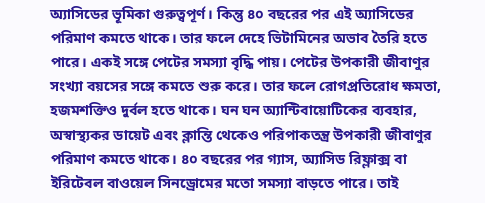অ্যাসিডের ভূমিকা গুরুত্বপূর্ণ। কিন্তু ৪০ বছরের পর এই অ্যাসিডের পরিমাণ কমতে থাকে। তার ফলে দেহে ভিটামিনের অভাব তৈরি হতে পারে। একই সঙ্গে পেটের সমস্যা বৃদ্ধি পায়। পেটের উপকারী জীবাণুর সংখ্যা বয়সের সঙ্গে কমতে শুরু করে। তার ফলে রোগপ্রতিরোধ ক্ষমতা, হজমশক্তিও দুর্বল হতে থাকে। ঘন ঘন অ্যান্টিবায়োটিকের ব্যবহার, অস্বাস্থ্যকর ডায়েট এবং ক্লান্তি থেকেও পরিপাকতন্ত্র উপকারী জীবাণুর পরিমাণ কমতে থাকে। ৪০ বছরের পর গ্যাস, অ্যাসিড রিফ্লাক্স বা ইরিটেবল বাওয়েল সিনড্রোমের মতো সমস্যা বাড়তে পারে। তাই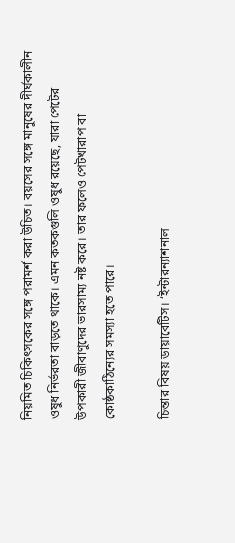নিয়মিত চিকিৎসকের সঙ্গে পরামর্শ করা উচিত। বয়সের সঙ্গে মানুষের দীর্ঘকালীন ওষুধ নির্ভরতা বাড়তে থাকে। এমন কতকগুলি ওষুধ রয়েছে, যারা পেটের উপকারী জীবাণুদের ভারসাম্য নষ্ট করে। তার ফলেও পেটখারাপ বা কোষ্ঠকাঠিন্যের সমস্যা হতে পারে।

চিন্তার বিষয় ডায়াবেটিস। ‘ইন্টারন্যাশনাল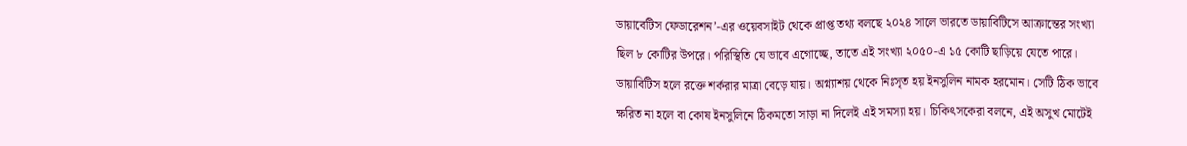ডায়াবেটিস ফেডারেশন’-এর ওয়েবসাইট থেকে প্রাপ্ত তথ্য বলছে ২০২৪ সালে ভারতে ডায়াবিটিসে আক্রান্তের সংখ্যা ছিল ৮ কোটির উপরে। পরিস্থিতি যে ভাবে এগোচ্ছে, তাতে এই সংখ্যা ২০৫০-এ ১৫ কোটি ছাড়িয়ে যেতে পারে। ডায়াবিটিস হলে রক্তে শর্করার মাত্রা বেড়ে যায়। অগ্ন্যাশয় থেকে নিঃসৃত হয় ইনসুলিন নামক হরমোন। সেটি ঠিক ভাবে ক্ষরিত না হলে বা কোষ ইনসুলিনে ঠিকমতো সাড়া না দিলেই এই সমস্যা হয়। চিকিৎসকেরা বলনে, এই অসুখ মোটেই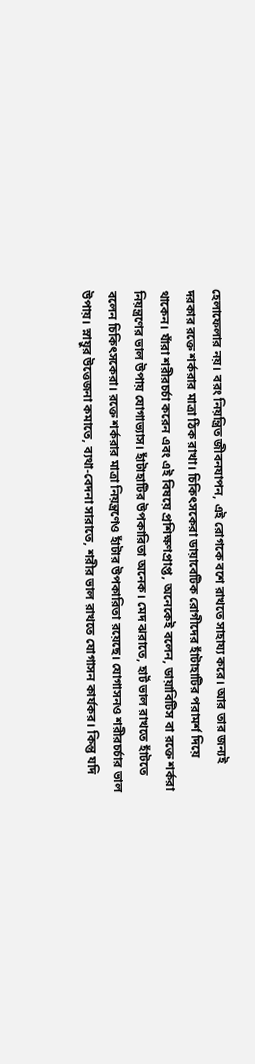হেলাফেলার নয়। বরং নিয়ন্ত্রিত জীবনযাপন, এই রোগকে বশে রাখতে সাহায্য করে। আর তার জন্যই দরকার রক্তে শর্করার মাত্রা ঠিক রাখা। চিকিৎসকেরা ডায়াবেটিক রোগীদের হাঁটাহাটির পরামর্শ দিয়ে থাকেন। যাঁরা শরীরচর্চা করেন এবং এই বিষয়ে প্রশিক্ষণপ্রাপ্ত, অনেকেই বলেন, ডায়াবিটিস বা রক্তে শর্করা নিয়ন্ত্রণের ভাল উপায় যোগাভ্যাস। হাঁটাহাটির উপকারিতা অনেক। মেদ ঝরাতে, হার্ট ভাল রাখতে হাঁটতে বলেন চিকিৎসকেরা। রক্তে শর্করার মাত্রা নিয়ন্ত্রণেও হাঁটার উপকারিতা রয়েছে। যোগাসনও শরীরচর্চার ভাল উপায়। স্নায়ুর উত্তেজনা কমাতে, ব্যথা-বেদনা সারাতে, শরীর ভাল রাখতে যোগাসন কার্যকর। কিন্তু যদি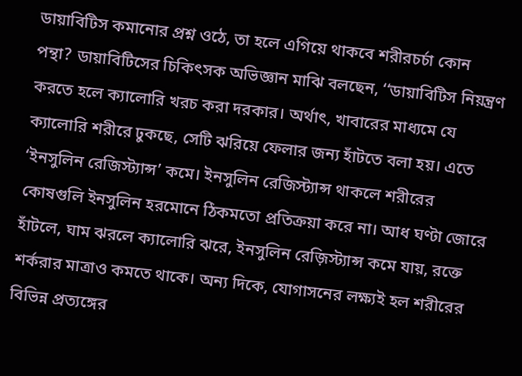ডায়াবিটিস কমানোর প্রশ্ন ওঠে, তা হলে এগিয়ে থাকবে শরীরচর্চা কোন পন্থা? ডায়াবিটিসের চিকিৎসক অভিজ্ঞান মাঝি বলছেন, ‘‘ডায়াবিটিস নিয়ন্ত্রণ করতে হলে ক্যালোরি খরচ করা দরকার। অর্থাৎ, খাবারের মাধ্যমে যে ক্যালোরি শরীরে ঢুকছে, সেটি ঝরিয়ে ফেলার জন্য হাঁটতে বলা হয়। এতে ‘ইনসুলিন রেজিস্ট্যান্স’ কমে। ইনসুলিন রেজিস্ট্যান্স থাকলে শরীরের কোষগুলি ইনসুলিন হরমোনে ঠিকমতো প্রতিক্রয়া করে না। আধ ঘণ্টা জোরে হাঁটলে, ঘাম ঝরলে ক্যালোরি ঝরে, ইনসুলিন রেজ়িস্ট্যান্স কমে যায়, রক্তে শর্করার মাত্রাও কমতে থাকে। অন্য দিকে, যোগাসনের লক্ষ্যই হল শরীরের বিভিন্ন প্রত্যঙ্গের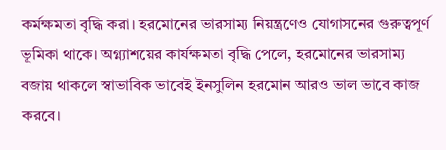কর্মক্ষমতা বৃদ্ধি করা। হরমোনের ভারসাম্য নিয়ন্ত্রণেও যোগাসনের গুরুত্বপূর্ণ ভূমিকা থাকে। অগ্ন্যাশয়ের কার্যক্ষমতা বৃদ্ধি পেলে, হরমোনের ভারসাম্য বজায় থাকলে স্বাভাবিক ভাবেই ইনসুলিন হরমোন আরও ভাল ভাবে কাজ করবে।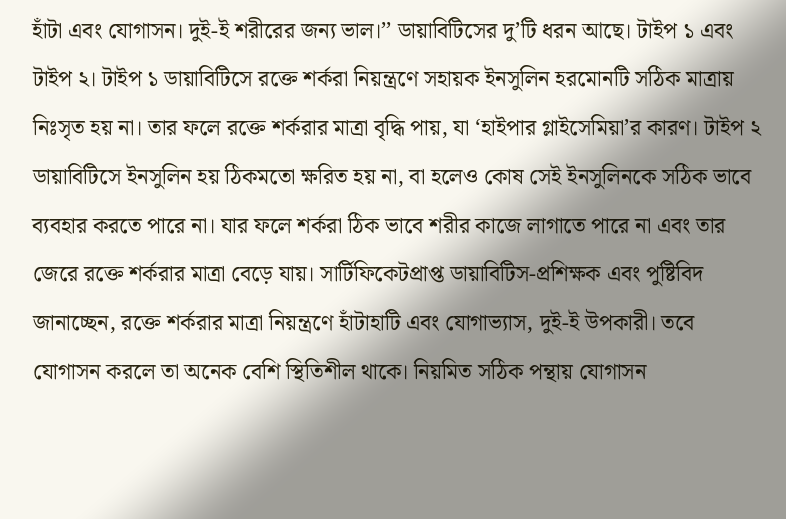হাঁটা এবং যোগাসন। দুই-ই শরীরের জন্য ভাল।’’ ডায়াবিটিসের দু’টি ধরন আছে। টাইপ ১ এবং টাইপ ২। টাইপ ১ ডায়াবিটিসে রক্তে শর্করা নিয়ন্ত্রণে সহায়ক ইনসুলিন হরমোনটি সঠিক মাত্রায় নিঃসৃত হয় না। তার ফলে রক্তে শর্করার মাত্রা বৃদ্ধি পায়, যা ‘হাইপার গ্লাইসেমিয়া’র কারণ। টাইপ ২ ডায়াবিটিসে ইনসুলিন হয় ঠিকমতো ক্ষরিত হয় না, বা হলেও কোষ সেই ইনসুলিনকে সঠিক ভাবে ব্যবহার করতে পারে না। যার ফলে শর্করা ঠিক ভাবে শরীর কাজে লাগাতে পারে না এবং তার জেরে রক্তে শর্করার মাত্রা বেড়ে যায়। সার্টিফিকেটপ্রাপ্ত ডায়াবিটিস-প্রশিক্ষক এবং পুষ্টিবিদ জানাচ্ছেন, রক্তে শর্করার মাত্রা নিয়ন্ত্রণে হাঁটাহাটি এবং যোগাভ্যাস, দুই-ই উপকারী। তবে যোগাসন করলে তা অনেক বেশি স্থিতিশীল থাকে। নিয়মিত সঠিক পন্থায় যোগাসন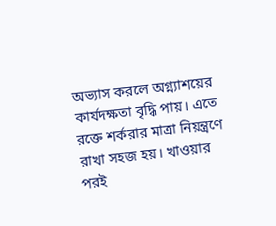অভ্যাস করলে অগ্ন্যাশয়ের কার্যদক্ষতা বৃদ্ধি পায়। এতে রক্তে শর্করার মাত্রা নিয়ন্ত্রণে রাখা সহজ হয়। খাওয়ার পরই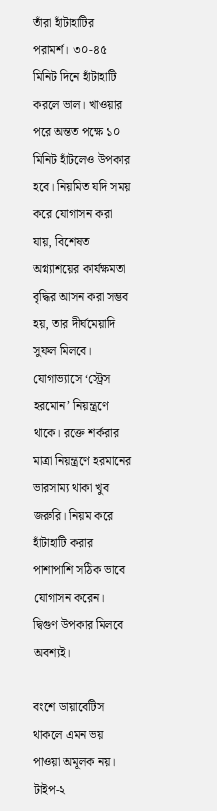তাঁরা হাঁটাহাটির পরামর্শ। ৩০-৪৫ মিনিট দিনে হাঁটাহাটি করলে ভাল। খাওয়ার পরে অন্তত পক্ষে ১০ মিনিট হাঁটলেও উপকার হবে। নিয়মিত যদি সময় করে যোগাসন করা যায়, বিশেষত অগ্ন্যাশয়ের কার্যক্ষমতা বৃদ্ধির আসন করা সম্ভব হয়, তার দীর্ঘমেয়াদি সুফল মিলবে। যোগাভ্যাসে ‘স্ট্রেস হরমোন’ নিয়ন্ত্রণে থাকে। রক্তে শর্করার মাত্রা নিয়ন্ত্রণে হরমানের ভারসাম্য থাকা খুব জরুরি। নিয়ম করে হাঁটাহাটি করার পাশাপাশি সঠিক ভাবে যোগাসন করেন। দ্বিগুণ উপকার মিলবে অবশ্যই।

বংশে ডায়াবেটিস থাকলে এমন ভয় পাওয়া অমূলক নয়। টাইপ-২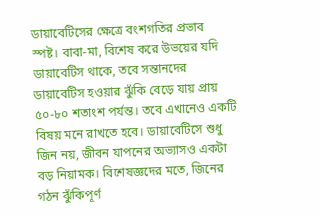ডায়াবেটিসের ক্ষেত্রে বংশগতির প্রভাব স্পষ্ট। বাবা-মা, বিশেষ করে উভয়ের যদি ডায়াবেটিস থাকে, তবে সন্তানদের ডায়াবেটিস হওয়ার ঝুঁকি বেড়ে যায় প্রায় ৫০-৮০ শতাংশ পর্যন্ত। তবে এখানেও একটি বিষয় মনে রাখতে হবে। ডায়াবেটিসে শুধু জিন নয়, জীবন যাপনের অভ্যাসও একটা বড় নিয়ামক। বিশেষজ্ঞদের মতে, জিনের গঠন ঝুঁকিপূর্ণ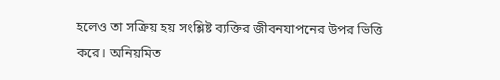হলেও তা সক্রিয় হয় সংশ্লিষ্ট ব্যক্তির জীবনযাপনের উপর ভিত্তি করে। অনিয়মিত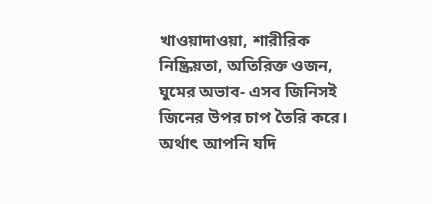খাওয়াদাওয়া, শারীরিক নিষ্ক্রিয়তা, অতিরিক্ত ওজন, ঘুমের অভাব- এসব জিনিসই জিনের উপর চাপ তৈরি করে। অর্থাৎ আপনি যদি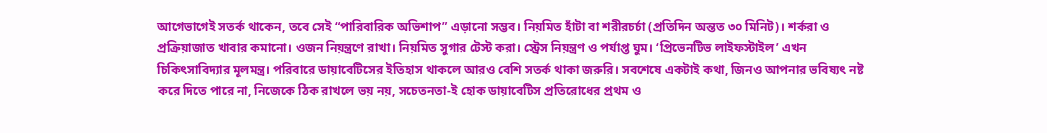আগেভাগেই সতর্ক থাকেন, তবে সেই “পারিবারিক অভিশাপ” এড়ানো সম্ভব। নিয়মিত হাঁটা বা শরীরচর্চা (প্রতিদিন অন্তত ৩০ মিনিট)। শর্করা ও প্রক্রিয়াজাত খাবার কমানো। ওজন নিয়ন্ত্রণে রাখা। নিয়মিত সুগার টেস্ট করা। স্ট্রেস নিয়ন্ত্রণ ও পর্যাপ্ত ঘুম। ‘প্রিভেনটিভ লাইফস্টাইল’ এখন চিকিৎসাবিদ্যার মূলমন্ত্র। পরিবারে ডায়াবেটিসের ইতিহাস থাকলে আরও বেশি সতর্ক থাকা জরুরি। সবশেষে একটাই কথা, জিনও আপনার ভবিষ্যৎ নষ্ট করে দিতে পারে না, নিজেকে ঠিক রাখলে ভয় নয়, সচেতনতা-ই হোক ডায়াবেটিস প্রতিরোধের প্রথম ও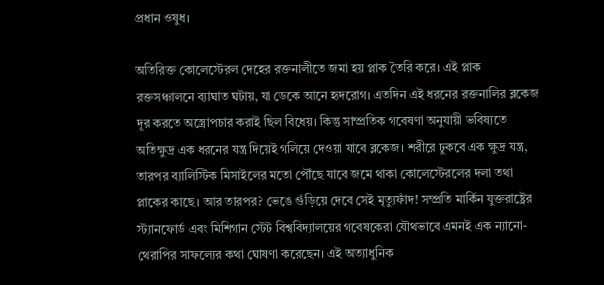প্রধান ওষুধ।

অতিরিক্ত কোলেস্টেরল দেহের রক্তনালীতে জমা হয় প্লাক তৈরি করে। এই প্লাক রক্তসঞ্চালনে ব্যাঘাত ঘটায়, যা ডেকে আনে হৃদরোগ। এতদিন এই ধরনের রক্তনালির ব্লকেজ দূর করতে অস্ত্রোপচার করাই ছিল বিধেয়। কিন্তু সাম্প্রতিক গবেষণা অনুযায়ী ভবিষ্যতে অতিক্ষুদ্র এক ধরনের যন্ত্র দিয়েই গলিয়ে দেওয়া যাবে ব্লকেজ। শরীরে ঢুকবে এক ক্ষুদ্র যন্ত্র, তারপর ব্যালিস্টিক মিসাইলের মতো পৌঁছে যাবে জমে থাকা কোলেস্টেরলের দলা তথা প্লাকের কাছে। আর তারপর? ভেঙে গুঁড়িয়ে দেবে সেই মৃত্যুফাঁদ! সম্প্রতি মার্কিন যুক্তরাষ্ট্রের স্ট্যানফোর্ড এবং মিশিগান স্টেট বিশ্ববিদ্যালয়ের গবেষকেরা যৌথভাবে এমনই এক ন্যানো-থেরাপির সাফল্যের কথা ঘোষণা করেছেন। এই অত্যাধুনিক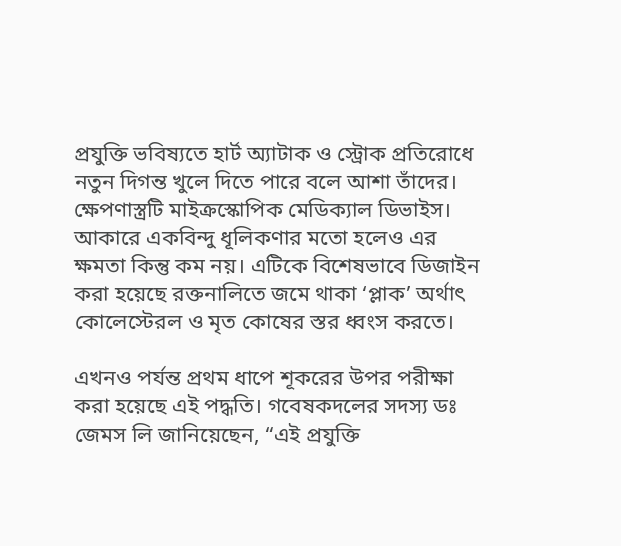প্রযুক্তি ভবিষ্যতে হার্ট অ্যাটাক ও স্ট্রোক প্রতিরোধে নতুন দিগন্ত খুলে দিতে পারে বলে আশা তাঁদের। ক্ষেপণাস্ত্রটি মাইক্রস্কোপিক মেডিক্যাল ডিভাইস। আকারে একবিন্দু ধূলিকণার মতো হলেও এর ক্ষমতা কিন্তু কম নয়। এটিকে বিশেষভাবে ডিজাইন করা হয়েছে রক্তনালিতে জমে থাকা ‘প্লাক’ অর্থাৎ কোলেস্টেরল ও মৃত কোষের স্তর ধ্বংস করতে।

এখনও পর্যন্ত প্রথম ধাপে শূকরের উপর পরীক্ষা করা হয়েছে এই পদ্ধতি। গবেষকদলের সদস্য ডঃ জেমস লি জানিয়েছেন, “এই প্রযুক্তি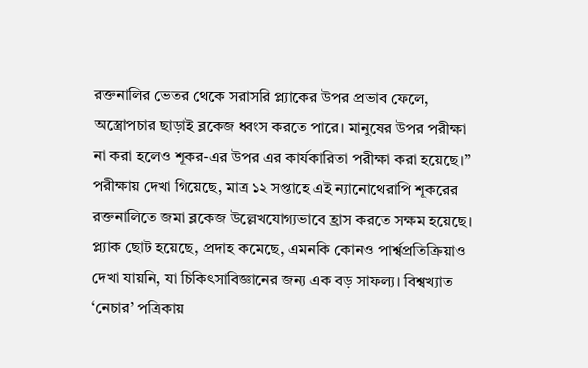রক্তনালির ভেতর থেকে সরাসরি প্ল্যাকের উপর প্রভাব ফেলে, অস্ত্রোপচার ছাড়াই ব্লকেজ ধ্বংস করতে পারে। মানুষের উপর পরীক্ষা না করা হলেও শূকর-এর উপর এর কার্যকারিতা পরীক্ষা করা হয়েছে।” পরীক্ষায় দেখা গিয়েছে, মাত্র ১২ সপ্তাহে এই ন্যানোথেরাপি শূকরের রক্তনালিতে জমা ব্লকেজ উল্লেখযোগ্যভাবে হ্রাস করতে সক্ষম হয়েছে। প্ল্যাক ছোট হয়েছে, প্রদাহ কমেছে, এমনকি কোনও পার্শ্বপ্রতিক্রিয়াও দেখা যায়নি, যা চিকিৎসাবিজ্ঞানের জন্য এক বড় সাফল্য। বিশ্বখ্যাত ‘নেচার’ পত্রিকায়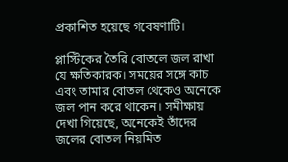প্রকাশিত হয়েছে গবেষণাটি।

প্লাস্টিকের তৈরি বোতলে জল রাখা যে ক্ষতিকারক। সময়ের সঙ্গে কাচ এবং তামার বোতল থেকেও অনেকে জল পান করে থাকেন। সমীক্ষায় দেখা গিয়েছে, অনেকেই তাঁদের জলের বোতল নিয়মিত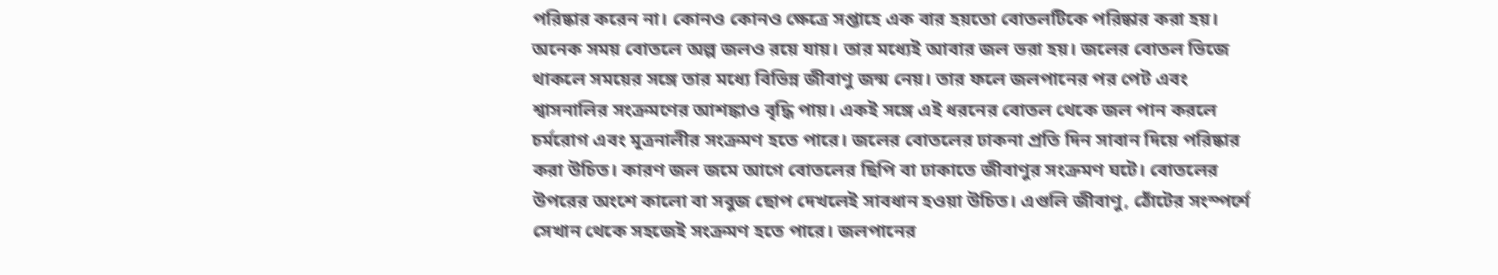পরিষ্কার করেন না। কোনও কোনও ক্ষেত্রে সপ্তাহে এক বার হয়তো বোতলটিকে পরিষ্কার করা হয়। অনেক সময় বোতলে অল্প জলও রয়ে যায়। তার মধ্যেই আবার জল ভরা হয়। জলের বোতল ভিজে থাকলে সময়ের সঙ্গে তার মধ্যে বিভিন্ন জীবাণু জন্ম নেয়। তার ফলে জলপানের পর পেট এবং শ্বাসনালির সংক্রমণের আশঙ্কাও বৃদ্ধি পায়। একই সঙ্গে এই ধরনের বোতল থেকে জল পান করলে চর্মরোগ এবং মূত্রনালীর সংক্রমণ হতে পারে। জলের বোতলের ঢাকনা প্রতি দিন সাবান দিয়ে পরিষ্কার করা উচিত। কারণ জল জমে আগে বোতলের ছিপি বা ঢাকাতে জীবাণুর সংক্রমণ ঘটে। বোতলের উপরের অংশে কালো বা সবুজ ছোপ দেখলেই সাবধান হওয়া উচিত। এগুলি জীবাণু, ঠোঁটের সংস্পর্শে সেখান থেকে সহজেই সংক্রমণ হতে পারে। জলপানের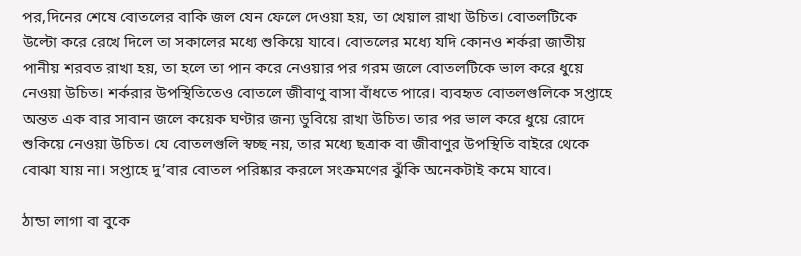পর,দিনের শেষে বোতলের বাকি জল যেন ফেলে দেওয়া হয়, তা খেয়াল রাখা উচিত। বোতলটিকে উল্টো করে রেখে দিলে তা সকালের মধ্যে শুকিয়ে যাবে। বোতলের মধ্যে যদি কোনও শর্করা জাতীয় পানীয় শরবত রাখা হয়, তা হলে তা পান করে নেওয়ার পর গরম জলে বোতলটিকে ভাল করে ধুয়ে নেওয়া উচিত। শর্করার উপস্থিতিতেও বোতলে জীবাণু বাসা বাঁধতে পারে। ব্যবহৃত বোতলগুলিকে সপ্তাহে অন্তত এক বার সাবান জলে কয়েক ঘণ্টার জন্য ডুবিয়ে রাখা উচিত। তার পর ভাল করে ধুয়ে রোদে শুকিয়ে নেওয়া উচিত। যে বোতলগুলি স্বচ্ছ নয়, তার মধ্যে ছত্রাক বা জীবাণুর উপস্থিতি বাইরে থেকে বোঝা যায় না। সপ্তাহে দু’বার বোতল পরিষ্কার করলে সংক্রমণের ঝুঁকি অনেকটাই কমে যাবে।

ঠান্ডা লাগা বা বুকে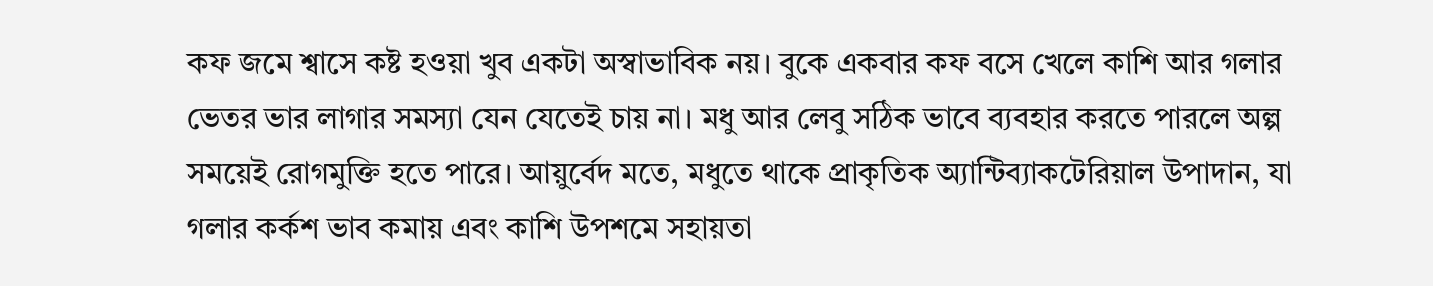কফ জমে শ্বাসে কষ্ট হওয়া খুব একটা অস্বাভাবিক নয়। বুকে একবার কফ বসে খেলে কাশি আর গলার ভেতর ভার লাগার সমস্যা যেন যেতেই চায় না। মধু আর লেবু সঠিক ভাবে ব্যবহার করতে পারলে অল্প সময়েই রোগমুক্তি হতে পারে। আয়ুর্বেদ মতে, মধুতে থাকে প্রাকৃতিক অ্যান্টিব্যাকটেরিয়াল উপাদান, যা গলার কর্কশ ভাব কমায় এবং কাশি উপশমে সহায়তা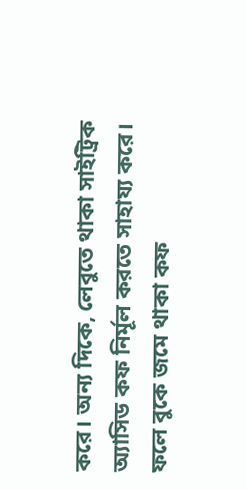করে। অন্য দিকে, লেবুতে থাকা সাইট্রিক অ্যাসিড কফ নির্মূল করতে সাহায্য করে। ফলে বুকে জমে থাকা কফ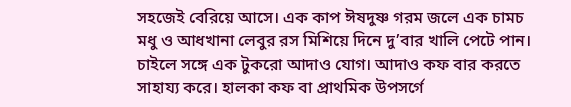সহজেই বেরিয়ে আসে। এক কাপ ঈষদুষ্ণ গরম জলে এক চামচ মধু ও আধখানা লেবুর রস মিশিয়ে দিনে দু’বার খালি পেটে পান। চাইলে সঙ্গে এক টুকরো আদাও যোগ। আদাও কফ বার করতে সাহায্য করে। হালকা কফ বা প্রাথমিক উপসর্গে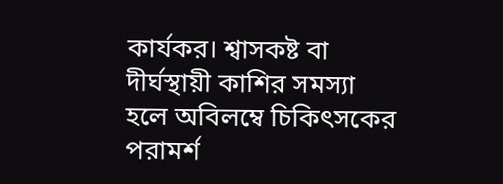কার্যকর। শ্বাসকষ্ট বা দীর্ঘস্থায়ী কাশির সমস্যা হলে অবিলম্বে চিকিৎসকের পরামর্শ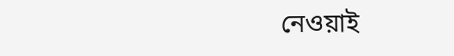নেওয়াই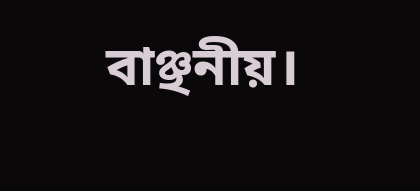বাঞ্ছনীয়।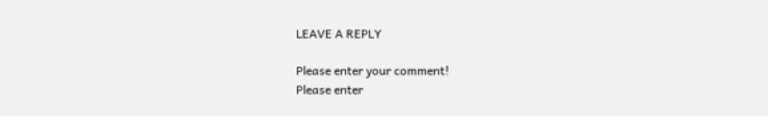LEAVE A REPLY

Please enter your comment!
Please enter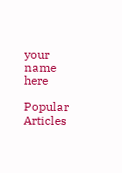your name here

Popular Articles